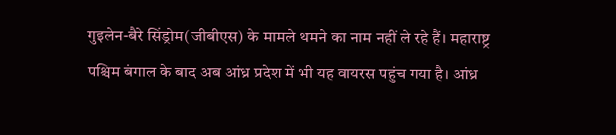गुइलेन-बैरे सिंड्रोम(जीबीएस) के मामले थमने का नाम नहीं ले रहे हैं। महाराष्ट्र पश्चिम बंगाल के बाद अब आंध्र प्रदेश में भी यह वायरस पहुंच गया है। आंध्र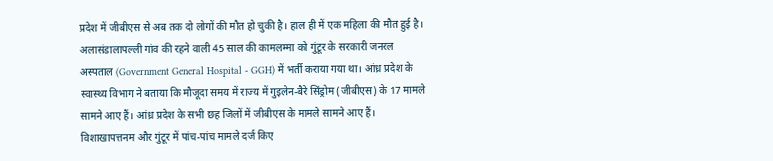प्रदेश में जीबीएस से अब तक दो लोगों की मौत हो चुकी है। हाल ही में एक महिला की मौत हुई है। अलासंडालापल्ली गांव की रहने वाली 45 साल की कामलम्मा को गुंटूर के सरकारी जनरल अस्पताल (Government General Hospital - GGH) में भर्ती कराया गया था। आंध्र प्रदेश के स्वास्थ्य विभाग ने बताया कि मौजूदा समय में राज्य में गुइलेन-बैरे सिंड्रोम (जीबीएस) के 17 मामले सामने आए हैं। आंध्र प्रदेश के सभी छह जिलों में जीबीएस के मामले सामने आए हैं।
विशाखापत्तनम और गुंटूर में पांच-पांच मामले दर्ज किए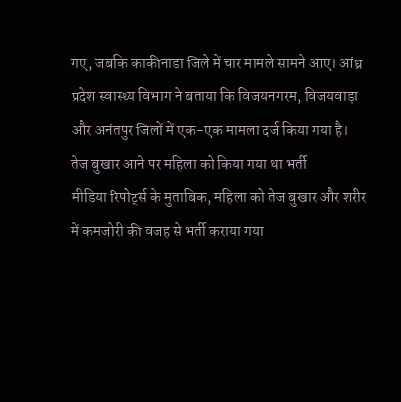गए, जबकि काकीनाडा जिले में चार मामले सामने आए। आंध्र प्रदेश स्वास्थ्य विभाग ने बताया कि विजयनगरम, विजयवाड़ा और अनंतपुर जिलों में एक-एक मामला दर्ज किया गया है।
तेज बुखार आने पर महिला को किया गया था भर्ती
मीडिया रिपोर्ट्स के मुताबिक, महिला को तेज बुखार और शरीर में कमजोरी की वजह से भर्ती कराया गया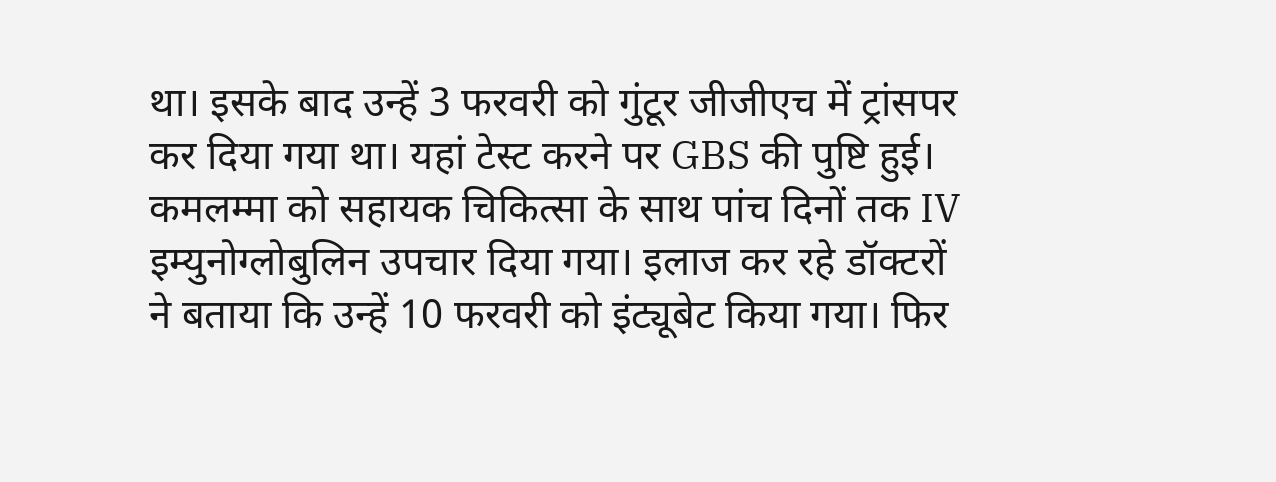था। इसके बाद उन्हें 3 फरवरी को गुंटूर जीजीएच में ट्रांसपर कर दिया गया था। यहां टेस्ट करने पर GBS की पुष्टि हुई। कमलम्मा को सहायक चिकित्सा के साथ पांच दिनों तक IV इम्युनोग्लोबुलिन उपचार दिया गया। इलाज कर रहे डॉक्टरों ने बताया कि उन्हें 10 फरवरी को इंट्यूबेट किया गया। फिर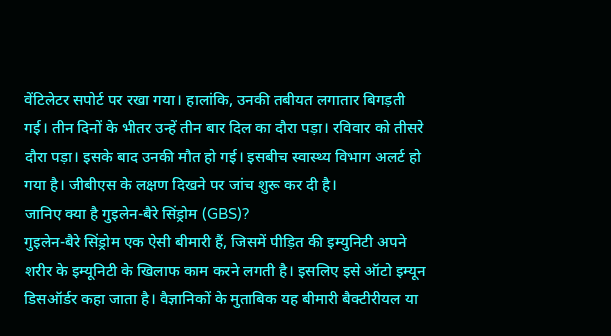वेंटिलेटर सपोर्ट पर रखा गया। हालांकि, उनकी तबीयत लगातार बिगड़ती गई। तीन दिनों के भीतर उन्हें तीन बार दिल का दौरा पड़ा। रविवार को तीसरे दौरा पड़ा। इसके बाद उनकी मौत हो गई। इसबीच स्वास्थ्य विभाग अलर्ट हो गया है। जीबीएस के लक्षण दिखने पर जांच शुरू कर दी है।
जानिए क्या है गुइलेन-बैरे सिंड्रोम (GBS)?
गुइलेन-बैरे सिंड्रोम एक ऐसी बीमारी हैं, जिसमें पीड़ित की इम्युनिटी अपने शरीर के इम्यूनिटी के खिलाफ काम करने लगती है। इसलिए इसे ऑटो इम्यून डिसऑर्डर कहा जाता है। वैज्ञानिकों के मुताबिक यह बीमारी बैक्टीरीयल या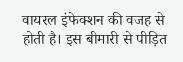वायरल इंफेक्शन की वजह से होती है। इस बीमारी से पीड़ित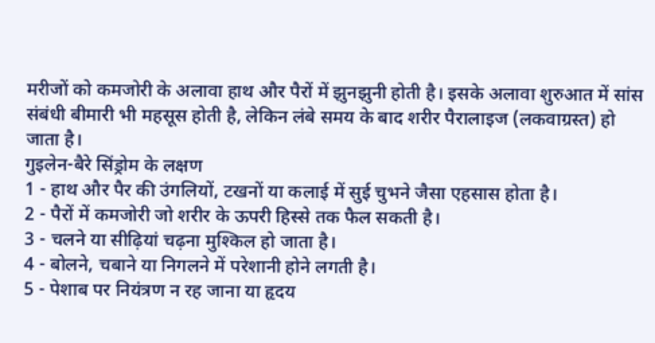मरीजों को कमजोरी के अलावा हाथ और पैरों में झुनझुनी होती है। इसके अलावा शुरुआत में सांस संबंधी बीमारी भी महसूस होती है, लेकिन लंबे समय के बाद शरीर पैरालाइज (लकवाग्रस्त) हो जाता है।
गुइलेन-बैरे सिंड्रोम के लक्षण
1 - हाथ और पैर की उंगलियों, टखनों या कलाई में सुई चुभने जैसा एहसास होता है।
2 - पैरों में कमजोरी जो शरीर के ऊपरी हिस्से तक फैल सकती है।
3 - चलने या सीढ़ियां चढ़ना मुश्किल हो जाता है।
4 - बोलने, चबाने या निगलने में परेशानी होने लगती है।
5 - पेशाब पर नियंत्रण न रह जाना या हृदय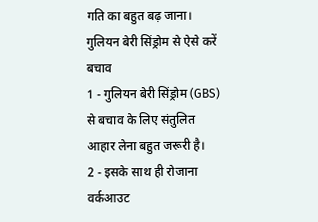गति का बहुत बढ़ जाना।
गुलियन बेरी सिंड्रोम से ऐसे करें बचाव
1 - गुलियन बेरी सिंड्रोम (GBS) से बचाव के लिए संतुलित आहार लेना बहुत जरूरी है।
2 - इसके साथ ही रोजाना वर्कआउट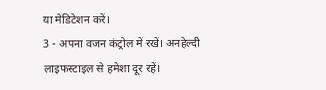या मेडिटेशन करें।
3 - अपना वजन कंट्रोल में रखें। अनहेल्दी लाइफस्टाइल से हमेशा दूर रहें।